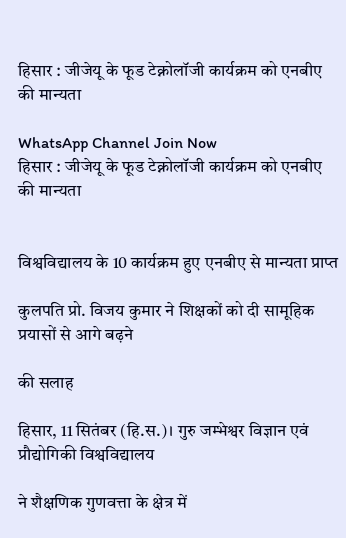हिसार : जीजेयू के फूड टेक्नोलॉजी कार्यक्रम को एनबीए की मान्यता

WhatsApp Channel Join Now
हिसार : जीजेयू के फूड टेक्नोलॉजी कार्यक्रम को एनबीए की मान्यता


विश्वविद्यालय के 10 कार्यक्रम हुए एनबीए से मान्यता प्राप्त

कुलपति प्रो. विजय कुमार ने शिक्षकों को दी सामूहिक प्रयासों से आगे बढ़ने

की सलाह

हिसार, 11 सितंबर (हि.स.)। गुरु जम्भेश्वर विज्ञान एवं प्रौद्योगिकी विश्वविद्यालय

ने शैक्षणिक गुणवत्ता के क्षेत्र में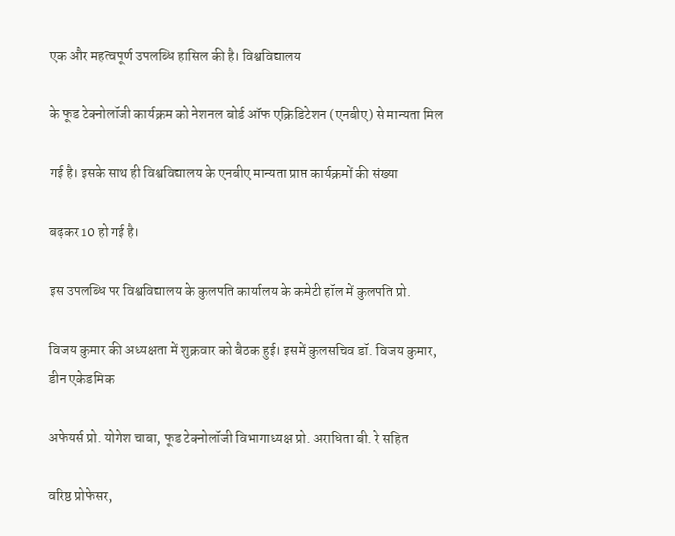एक और महत्वपूर्ण उपलब्धि हासिल की है। विश्वविद्यालय

के फूड टेक्नोलॉजी कार्यक्रम को नेशनल बोर्ड ऑफ एक्रिडिटेशन (एनबीए) से मान्यता मिल

गई है। इसके साथ ही विश्वविद्यालय के एनबीए मान्यता प्राप्त कार्यक्रमों की संख्या

बढ़कर 10 हो गई है।

इस उपलब्धि पर विश्वविद्यालय के कुलपति कार्यालय के कमेटी हॉल में कुलपति प्रो.

विजय कुमार की अध्यक्षता में शुक्रवार को बैठक हुई। इसमें कुलसचिव डॉ. विजय कुमार, डीन एकेडमिक

अफेयर्स प्रो. योगेश चाबा, फूड टेक्नोलॉजी विभागाध्यक्ष प्रो. अराधिता बी. रे सहित

वरिष्ठ प्रोफेसर,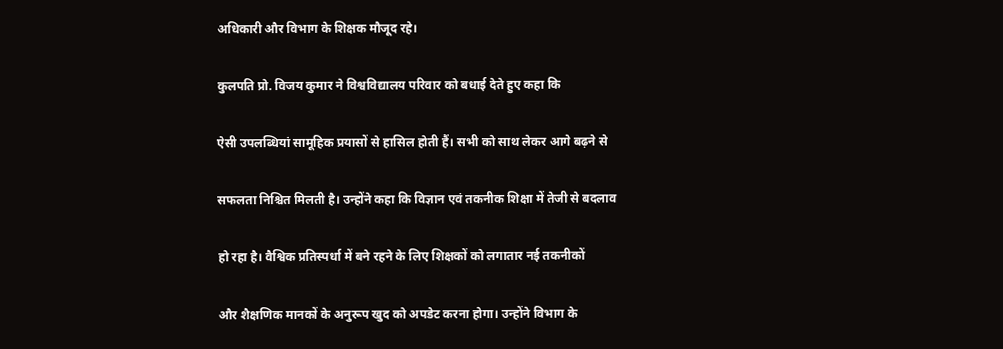अधिकारी और विभाग के शिक्षक मौजूद रहे।

कुलपति प्रो. विजय कुमार ने विश्वविद्यालय परिवार को बधाई देते हुए कहा कि

ऐसी उपलब्धियां सामूहिक प्रयासों से हासिल होती हैं। सभी को साथ लेकर आगे बढ़ने से

सफलता निश्चित मिलती है। उन्होंने कहा कि विज्ञान एवं तकनीक शिक्षा में तेजी से बदलाव

हो रहा है। वैश्विक प्रतिस्पर्धा में बने रहने के लिए शिक्षकों को लगातार नई तकनीकों

और शैक्षणिक मानकों के अनुरूप खुद को अपडेट करना होगा। उन्होंने विभाग के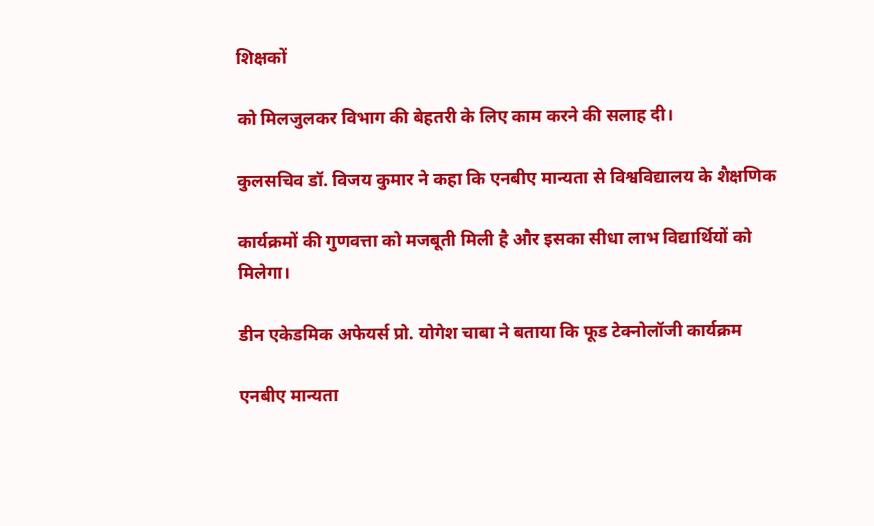शिक्षकों

को मिलजुलकर विभाग की बेहतरी के लिए काम करने की सलाह दी।

कुलसचिव डॉ. विजय कुमार ने कहा कि एनबीए मान्यता से विश्वविद्यालय के शैक्षणिक

कार्यक्रमों की गुणवत्ता को मजबूती मिली है और इसका सीधा लाभ विद्यार्थियों को मिलेगा।

डीन एकेडमिक अफेयर्स प्रो. योगेश चाबा ने बताया कि फूड टेक्नोलॉजी कार्यक्रम

एनबीए मान्यता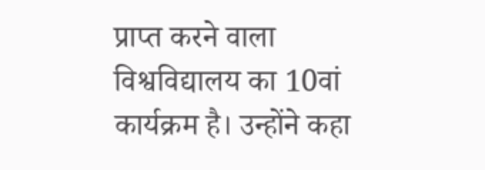प्राप्त करने वाला विश्वविद्यालय का 10वां कार्यक्रम है। उन्होंने कहा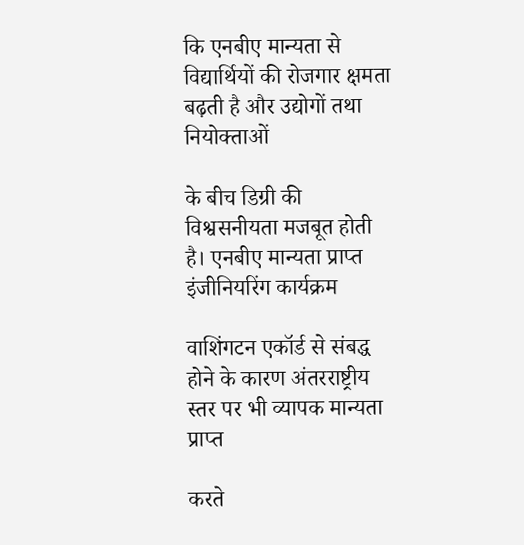कि एनबीए मान्यता से विद्यार्थियों की रोजगार क्षमता बढ़ती है और उद्योगों तथा नियोक्ताओं

के बीच डिग्री की विश्वसनीयता मजबूत होती है। एनबीए मान्यता प्राप्त इंजीनियरिंग कार्यक्रम

वाशिंगटन एकॉर्ड से संबद्ध होने के कारण अंतरराष्ट्रीय स्तर पर भी व्यापक मान्यता प्राप्त

करते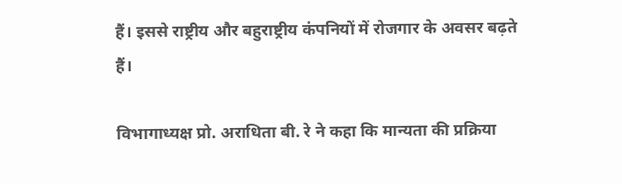हैं। इससे राष्ट्रीय और बहुराष्ट्रीय कंपनियों में रोजगार के अवसर बढ़ते हैं।

विभागाध्यक्ष प्रो. अराधिता बी. रे ने कहा कि मान्यता की प्रक्रिया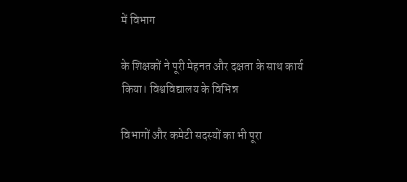में विभाग

के शिक्षकों ने पूरी मेहनत और दक्षता के साथ कार्य किया। विश्वविद्यालय के विभिन्न

विभागों और कमेटी सदस्यों का भी पूरा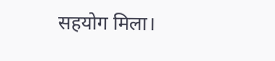सहयोग मिला।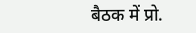बैठक में प्रो.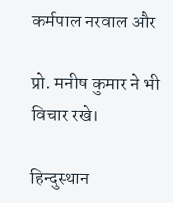कर्मपाल नरवाल और

प्रो. मनीष कुमार ने भी विचार रखे।

हिन्दुस्थान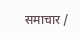समाचार /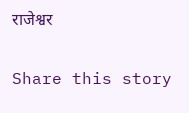राजेश्वर

Share this story